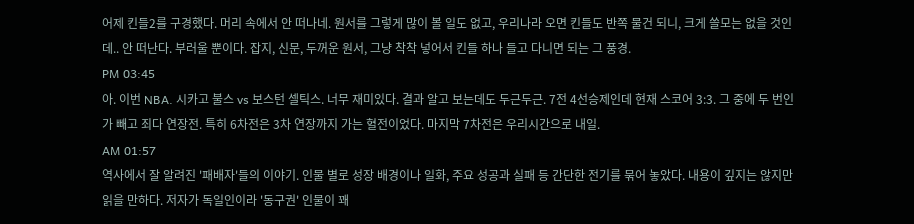어제 킨들2를 구경했다. 머리 속에서 안 떠나네. 원서를 그렇게 많이 볼 일도 없고, 우리나라 오면 킨들도 반쪽 물건 되니, 크게 쓸모는 없을 것인데.. 안 떠난다. 부러울 뿐이다. 잡지, 신문, 두꺼운 원서, 그냥 착착 넣어서 킨들 하나 들고 다니면 되는 그 풍경.
PM 03:45
아. 이번 NBA. 시카고 불스 vs 보스턴 셀틱스. 너무 재미있다. 결과 알고 보는데도 두근두근. 7전 4선승제인데 현재 스코어 3:3. 그 중에 두 번인가 빼고 죄다 연장전. 특히 6차전은 3차 연장까지 가는 혈전이었다. 마지막 7차전은 우리시간으로 내일.
AM 01:57
역사에서 잘 알려진 '패배자'들의 이야기. 인물 별로 성장 배경이나 일화, 주요 성공과 실패 등 간단한 전기를 묶어 놓았다. 내용이 깊지는 않지만 읽을 만하다. 저자가 독일인이라 '동구권' 인물이 꽤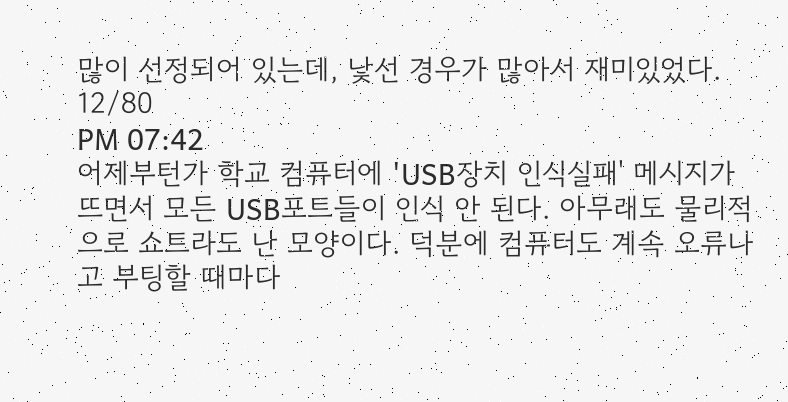많이 선정되어 있는데, 낯선 경우가 많아서 재미있었다. 12/80
PM 07:42
어제부턴가 학교 컴퓨터에 'USB장치 인식실패' 메시지가 뜨면서 모든 USB포트들이 인식 안 된다. 아무래도 물리적으로 쇼트라도 난 모양이다. 덕분에 컴퓨터도 계속 오류나고 부팅할 때마다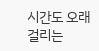시간도 오래 걸리는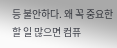등 불안하다. 왜 꼭 중요한 할 일 많으면 컴퓨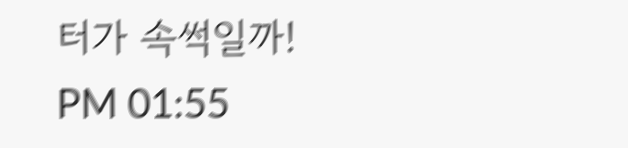터가 속썩일까!
PM 01:55